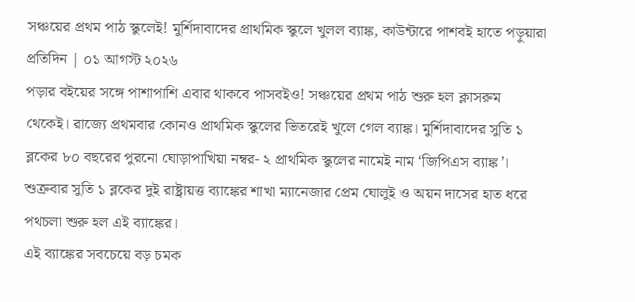সঞ্চয়ের প্রথম পাঠ স্কুলেই! মুর্শিদাবাদের প্রাথমিক স্কুলে খুলল ব্যাঙ্ক, কাউন্টারে পাশবই হাতে পড়ুয়ারা
প্রতিদিন | ০১ আগস্ট ২০২৬
পড়ার বইয়ের সঙ্গে পাশাপাশি এবার থাকবে পাসবইও! সঞ্চয়ের প্রথম পাঠ শুরু হল ক্লাসরুম থেকেই। রাজ্যে প্রথমবার কোনও প্রাথমিক স্কুলের ভিতরেই খুলে গেল ব্যাঙ্ক। মুর্শিদাবাদের সুতি ১ ব্লকের ৮০ বছরের পুরনো ঘোড়াপাখিয়া নম্বর- ২ প্রাথমিক স্কুলের নামেই নাম ‘জিপিএস ব্যাঙ্ক’। শুক্রবার সুতি ১ ব্লকের দুই রাষ্ট্রায়ত্ত ব্যাঙ্কের শাখা ম্যানেজার প্রেম ঘোলুই ও অয়ন দাসের হাত ধরে পথচলা শুরু হল এই ব্যাঙ্কের।
এই ব্যাঙ্কের সবচেয়ে বড় চমক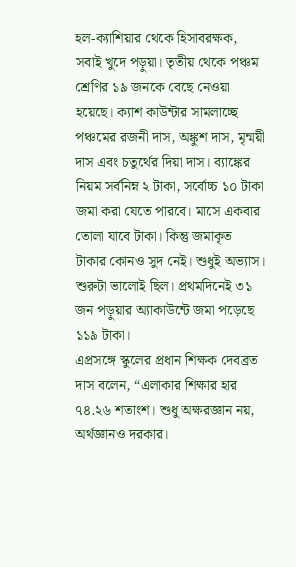হল-ক্যাশিয়ার থেকে হিসাবরক্ষক, সবাই খুদে পড়ুয়া। তৃতীয় থেকে পঞ্চম শ্রেণির ১৯ জনকে বেছে নেওয়া হয়েছে। ক্যাশ কাউন্টার সামলাচ্ছে পঞ্চমের রজনী দাস, অঙ্কুশ দাস, মৃন্ময়ী দাস এবং চতুর্থের দিয়া দাস। ব্যাঙ্কের নিয়ম সর্বনিম্ন ২ টাকা, সর্বোচ্চ ১০ টাকা জমা করা যেতে পারবে। মাসে একবার তোলা যাবে টাকা। কিন্তু জমাকৃত টাকার কোনও সুদ নেই। শুধুই অভ্যাস। শুরুটা ভালোই ছিল। প্রথমদিনেই ৩১ জন পড়ুয়ার অ্যাকাউন্টে জমা পড়েছে ১১৯ টাকা।
এপ্রসঙ্গে স্কুলের প্রধান শিক্ষক দেবব্রত দাস বলেন, “এলাকার শিক্ষার হার ৭৪.২৬ শতাংশ। শুধু অক্ষরজ্ঞান নয়, অর্থজ্ঞানও দরকার।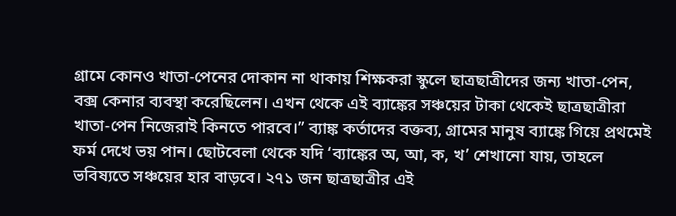গ্রামে কোনও খাতা-পেনের দোকান না থাকায় শিক্ষকরা স্কুলে ছাত্রছাত্রীদের জন্য খাতা-পেন, বক্স কেনার ব্যবস্থা করেছিলেন। এখন থেকে এই ব্যাঙ্কের সঞ্চয়ের টাকা থেকেই ছাত্রছাত্রীরা খাতা-পেন নিজেরাই কিনতে পারবে।” ব্যাঙ্ক কর্তাদের বক্তব্য, গ্রামের মানুষ ব্যাঙ্কে গিয়ে প্রথমেই ফর্ম দেখে ভয় পান। ছোটবেলা থেকে যদি ‘ব্যাঙ্কের অ, আ, ক, খ’ শেখানো যায়, তাহলে ভবিষ্যতে সঞ্চয়ের হার বাড়বে। ২৭১ জন ছাত্রছাত্রীর এই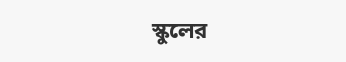স্কুলের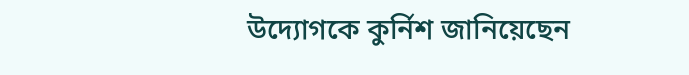উদ্যোগকে কুর্নিশ জানিয়েছেন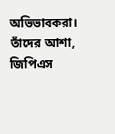অভিভাবকরা। তাঁদের আশা, জিপিএস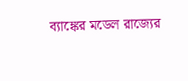ব্যাঙ্কের মডেল রাজ্যের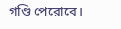গণ্ডি পেরোবে।